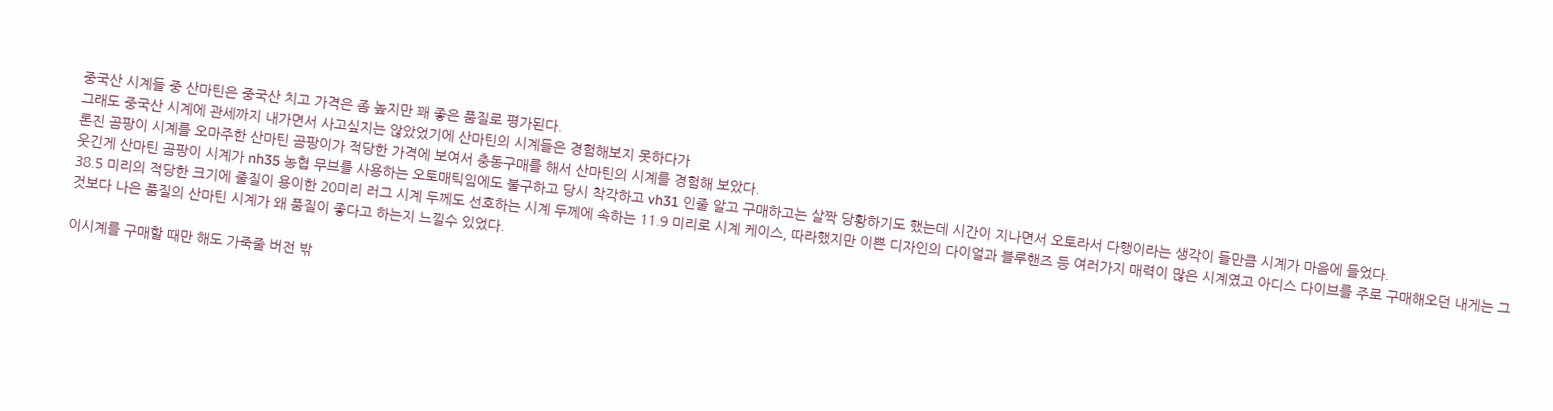중국산 시계들 중 산마틴은 중국산 치고 가격은 좀 높지만 꽤 좋은 품질로 평가된다.
그래도 중국산 시계에 관세까지 내가면서 사고싶지는 않았었기에 산마틴의 시계들은 경험해보지 못하다가
론진 곰팡이 시계를 오마주한 산마틴 곰팡이가 적당한 가격에 보여서 충동구매를 해서 산마틴의 시계를 경험해 보았다.
웃긴게 산마틴 곰팡이 시계가 nh35 농협 무브를 사용하는 오토매틱임에도 불구하고 당시 착각하고 vh31 인줄 알고 구매하고는 살짝 당황하기도 했는데 시간이 지나면서 오토라서 다행이라는 생각이 들만큼 시계가 마음에 들었다.
38.5 미리의 적당한 크기에 줄질이 용이한 20미리 러그 시계 두께도 선호하는 시계 두께에 속하는 11.9 미리로 시계 케이스, 따라했지만 이쁜 디자인의 다이얼과 블루핸즈 등 여러가지 매력이 많은 시계였고 아디스 다이브를 주로 구매해오던 내게는 그것보다 나은 품질의 산마틴 시계가 왜 품질이 좋다고 하는지 느낄수 있었다.

이시계를 구매할 때만 해도 가죽줄 버전 밖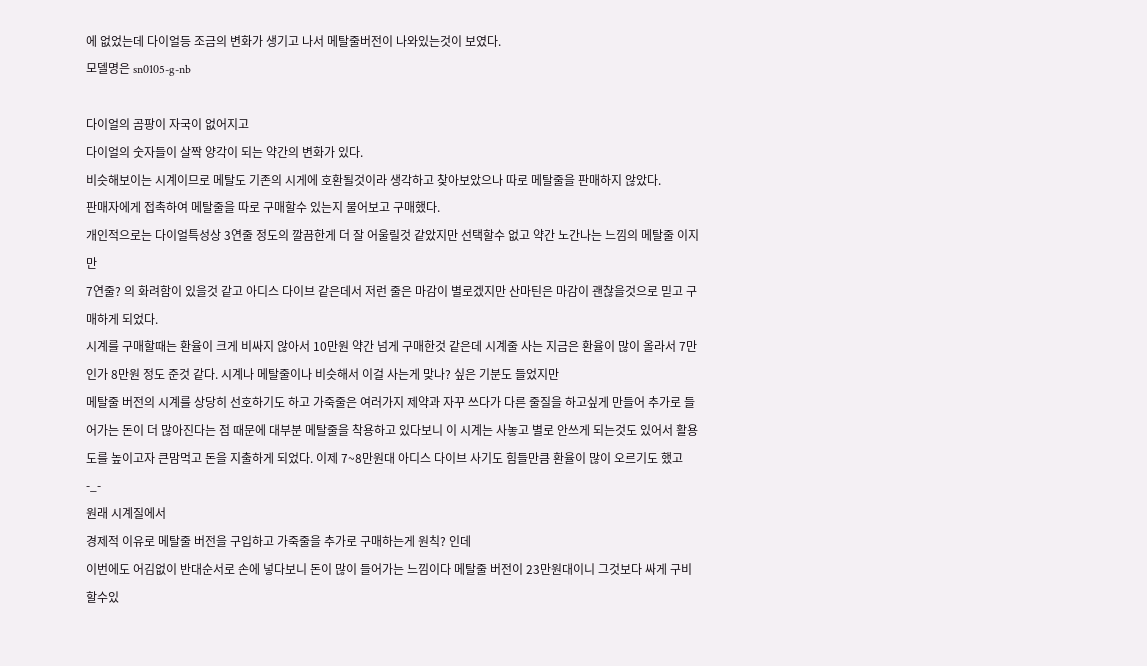에 없었는데 다이얼등 조금의 변화가 생기고 나서 메탈줄버전이 나와있는것이 보였다.
모델명은 sn0105-g-nb

다이얼의 곰팡이 자국이 없어지고
다이얼의 숫자들이 살짝 양각이 되는 약간의 변화가 있다.
비슷해보이는 시계이므로 메탈도 기존의 시게에 호환될것이라 생각하고 찾아보았으나 따로 메탈줄을 판매하지 않았다.
판매자에게 접촉하여 메탈줄을 따로 구매할수 있는지 물어보고 구매했다.
개인적으로는 다이얼특성상 3연줄 정도의 깔끔한게 더 잘 어울릴것 같았지만 선택할수 없고 약간 노간나는 느낌의 메탈줄 이지만
7연줄? 의 화려함이 있을것 같고 아디스 다이브 같은데서 저런 줄은 마감이 별로겠지만 산마틴은 마감이 괜찮을것으로 믿고 구매하게 되었다.
시계를 구매할때는 환율이 크게 비싸지 않아서 10만원 약간 넘게 구매한것 같은데 시계줄 사는 지금은 환율이 많이 올라서 7만인가 8만원 정도 준것 같다. 시계나 메탈줄이나 비슷해서 이걸 사는게 맞나? 싶은 기분도 들었지만
메탈줄 버전의 시계를 상당히 선호하기도 하고 가죽줄은 여러가지 제약과 자꾸 쓰다가 다른 줄질을 하고싶게 만들어 추가로 들어가는 돈이 더 많아진다는 점 때문에 대부분 메탈줄을 착용하고 있다보니 이 시계는 사놓고 별로 안쓰게 되는것도 있어서 활용도를 높이고자 큰맘먹고 돈을 지출하게 되었다. 이제 7~8만원대 아디스 다이브 사기도 힘들만큼 환율이 많이 오르기도 했고 -_-
원래 시계질에서
경제적 이유로 메탈줄 버전을 구입하고 가죽줄을 추가로 구매하는게 원칙? 인데
이번에도 어김없이 반대순서로 손에 넣다보니 돈이 많이 들어가는 느낌이다 메탈줄 버전이 23만원대이니 그것보다 싸게 구비할수있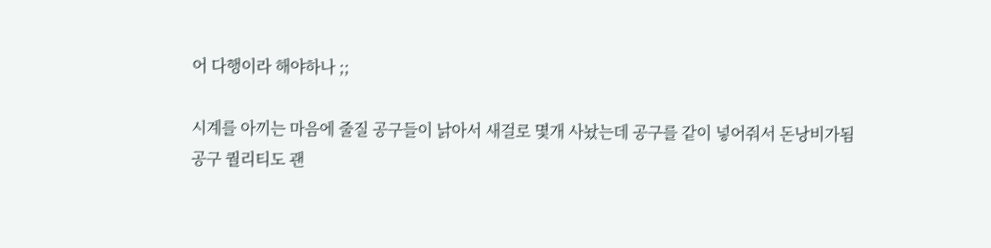어 다행이라 해야하나 ;;

시계를 아끼는 마음에 줄질 공구들이 낡아서 새걸로 몇개 사놨는데 공구를 같이 넣어줘서 돈낭비가됨
공구 퀄리티도 괜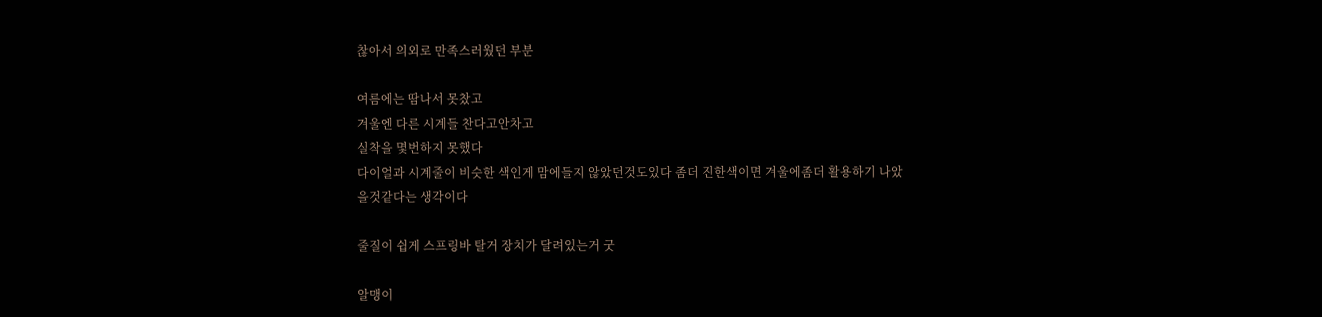찮아서 의외로 만족스러웠던 부분

여름에는 땀나서 못찼고
겨울엔 다른 시계들 찬다고안차고
실착을 몇번하지 못했다
다이얼과 시계줄이 비슷한 색인게 맘에들지 않았던것도있다 좀더 진한색이면 겨울에좀더 활용하기 나았을것같다는 생각이다

줄질이 쉽게 스프링바 탈거 장치가 달려있는거 굿

알맹이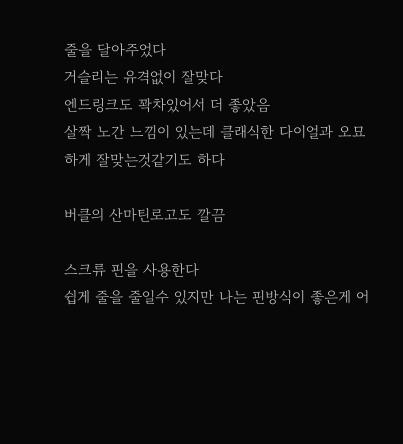줄을 달아주었다
거슬리는 유격없이 잘맞다
엔드링크도 꽉차있어서 더 좋았음
살짝 노간 느낌이 있는데 클래식한 다이얼과 오묘하게 잘맞는것같기도 하다

버클의 산마틴로고도 깔끔

스크류 핀을 사용한다
쉽게 줄을 줄일수 있지만 나는 핀방식이 좋은게 어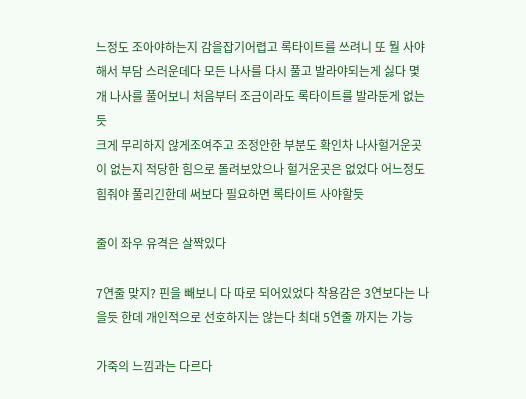느정도 조아야하는지 감을잡기어렵고 록타이트를 쓰려니 또 뭘 사야해서 부담 스러운데다 모든 나사를 다시 풀고 발라야되는게 싫다 몇개 나사를 풀어보니 처음부터 조금이라도 록타이트를 발라둔게 없는듯
크게 무리하지 않게조여주고 조정안한 부분도 확인차 나사헐거운곳이 없는지 적당한 힘으로 돌려보았으나 헐거운곳은 없었다 어느정도 힘줘야 풀리긴한데 써보다 필요하면 록타이트 사야할듯

줄이 좌우 유격은 살짝있다

7연줄 맞지? 핀을 빼보니 다 따로 되어있었다 착용감은 3연보다는 나을듯 한데 개인적으로 선호하지는 않는다 최대 5연줄 까지는 가능

가죽의 느낌과는 다르다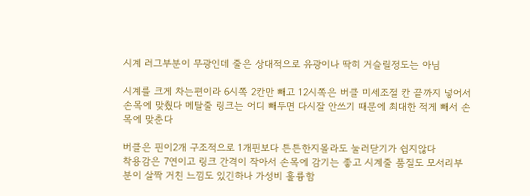시계 러그부분이 무광인데 줄은 상대적으로 유광이나 딱히 거슬릴정도는 아님

시계를 크게 차는편이라 6시쪽 2칸만 빼고 12시쪽은 버클 미세조절 칸 끝까지 넣어서 손목에 맞췄다 메탈줄 링크는 어디 빼두면 다시잘 안쓰기 때문에 최대한 적게 빼서 손목에 맞춘다

버클은 핀이2개 구조적으로 1개핀보다 튼튼한지몰라도 눌러닫기가 쉽지않다
착용감은 7연이고 링크 간격이 작아서 손목에 감기는 좋고 시계줄 품질도 모서리부분이 살짝 거친 느낌도 있긴하나 가성비 훌륭함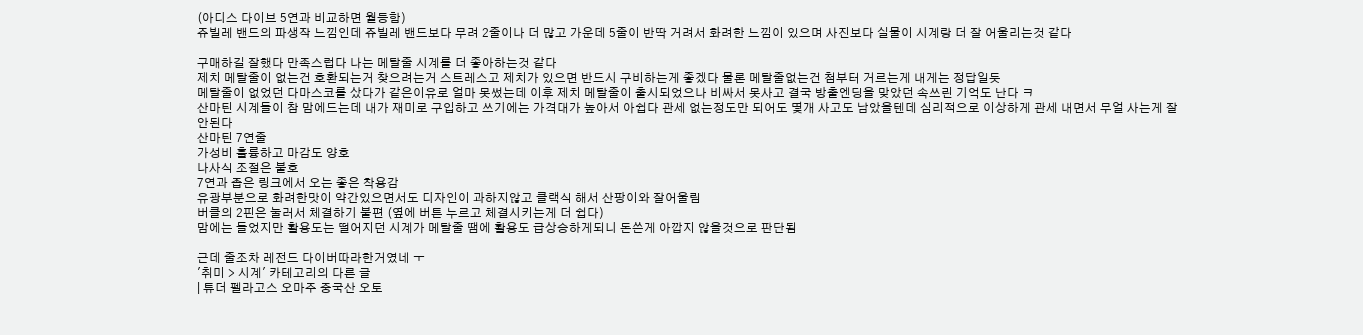(아디스 다이브 5연과 비교하면 월등함)
쥬빌레 밴드의 파생작 느낌인데 쥬빌레 밴드보다 무려 2줄이나 더 많고 가운데 5줄이 반딱 거려서 화려한 느낌이 있으며 사진보다 실물이 시계랑 더 잘 어울리는것 같다

구매하길 잘했다 만족스럽다 나는 메탈줄 시계를 더 좋아하는것 같다
제치 메탈줄이 없는건 호환되는거 찾으려는거 스트레스고 제치가 있으면 반드시 구비하는게 좋겠다 물론 메탈줄없는건 첨부터 거르는게 내게는 정답일듯
메탈줄이 없었던 다마스코를 샀다가 같은이유로 얼마 못썼는데 이후 제치 메탈줄이 출시되었으나 비싸서 못사고 결국 방출엔딩을 맞았던 속쓰린 기억도 난다 ㅋ
산마틴 시계들이 참 맘에드는데 내가 재미로 구입하고 쓰기에는 가격대가 높아서 아쉽다 관세 없는정도만 되어도 몇개 사고도 남았을텐데 심리적으로 이상하게 관세 내면서 무얼 사는게 잘안된다
산마틴 7연줄
가성비 훌륭하고 마감도 양호
나사식 조절은 불호
7연과 좁은 링크에서 오는 좋은 착용감
유광부분으로 화려한맛이 약간있으면서도 디자인이 과하지않고 클랙식 해서 산팡이와 잘어울림
버클의 2핀은 눌러서 체결하기 불편 (옆에 버튼 누르고 체결시키는게 더 쉽다)
맘에는 들었지만 활용도는 떨어지던 시계가 메탈줄 땜에 활용도 급상승하게되니 돈쓴게 아깝지 않을것으로 판단됨

근데 줄조차 레전드 다이버따라한거였네 ㅜ
'취미 > 시계' 카테고리의 다른 글
| 튜더 펠라고스 오마주 중국산 오토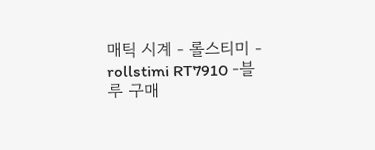매틱 시계 - 롤스티미 - rollstimi RT7910 -블루 구매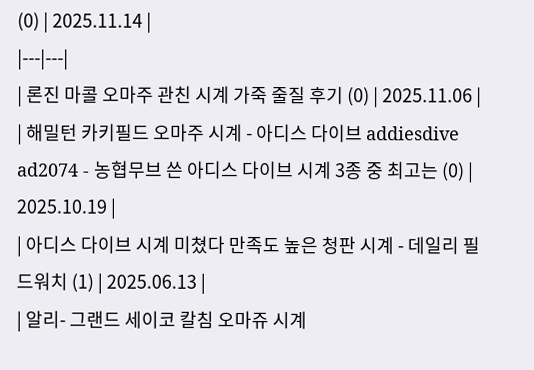(0) | 2025.11.14 |
|---|---|
| 론진 마콜 오마주 관친 시계 가죽 줄질 후기 (0) | 2025.11.06 |
| 해밀턴 카키필드 오마주 시계 - 아디스 다이브 addiesdive ad2074 - 농협무브 쓴 아디스 다이브 시계 3종 중 최고는 (0) | 2025.10.19 |
| 아디스 다이브 시계 미쳤다 만족도 높은 청판 시계 - 데일리 필드워치 (1) | 2025.06.13 |
| 알리- 그랜드 세이코 칼침 오마쥬 시계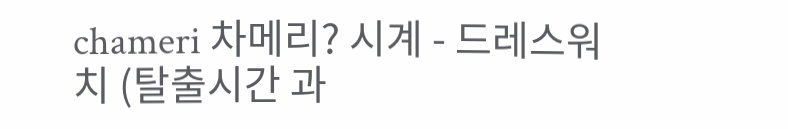chameri 차메리? 시계 - 드레스워치 (탈출시간 과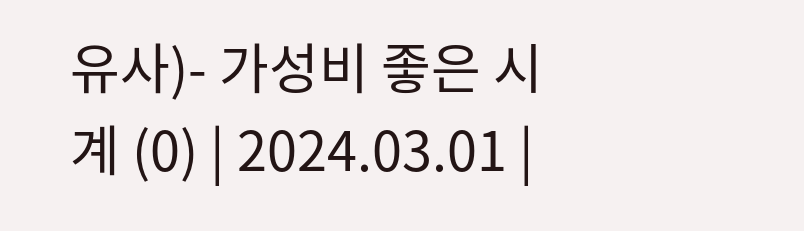유사)- 가성비 좋은 시계 (0) | 2024.03.01 |